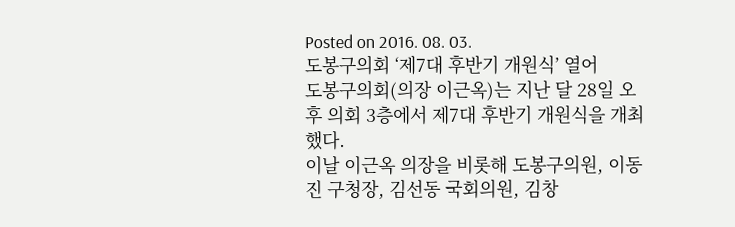Posted on 2016. 08. 03.
도봉구의회 ‘제7대 후반기 개원식’ 열어
도봉구의회(의장 이근옥)는 지난 달 28일 오후 의회 3층에서 제7대 후반기 개원식을 개최했다.
이날 이근옥 의장을 비롯해 도봉구의원, 이동진 구청장, 김선동 국회의원, 김창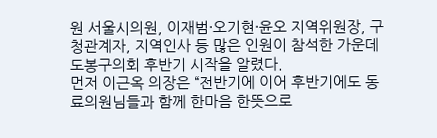원 서울시의원, 이재범·오기현·윤오 지역위원장, 구청관계자, 지역인사 등 많은 인원이 참석한 가운데 도봉구의회 후반기 시작을 알렸다.
먼저 이근옥 의장은 “전반기에 이어 후반기에도 동료의원님들과 함께 한마음 한뜻으로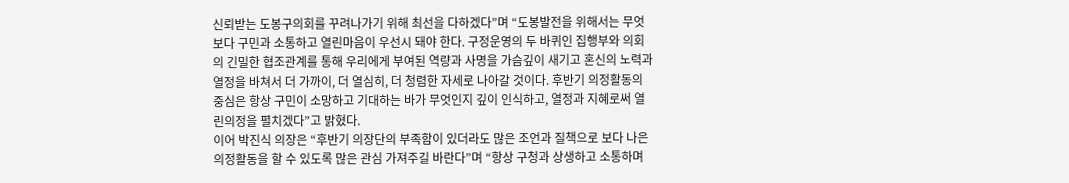신뢰받는 도봉구의회를 꾸려나가기 위해 최선을 다하겠다”며 “도봉발전을 위해서는 무엇보다 구민과 소통하고 열린마음이 우선시 돼야 한다. 구정운영의 두 바퀴인 집행부와 의회의 긴밀한 협조관계를 통해 우리에게 부여된 역량과 사명을 가슴깊이 새기고 혼신의 노력과 열정을 바쳐서 더 가까이, 더 열심히, 더 청렴한 자세로 나아갈 것이다. 후반기 의정활동의 중심은 항상 구민이 소망하고 기대하는 바가 무엇인지 깊이 인식하고, 열정과 지혜로써 열린의정을 펼치겠다”고 밝혔다.
이어 박진식 의장은 “후반기 의장단의 부족함이 있더라도 많은 조언과 질책으로 보다 나은 의정활동을 할 수 있도록 많은 관심 가져주길 바란다”며 “항상 구청과 상생하고 소통하며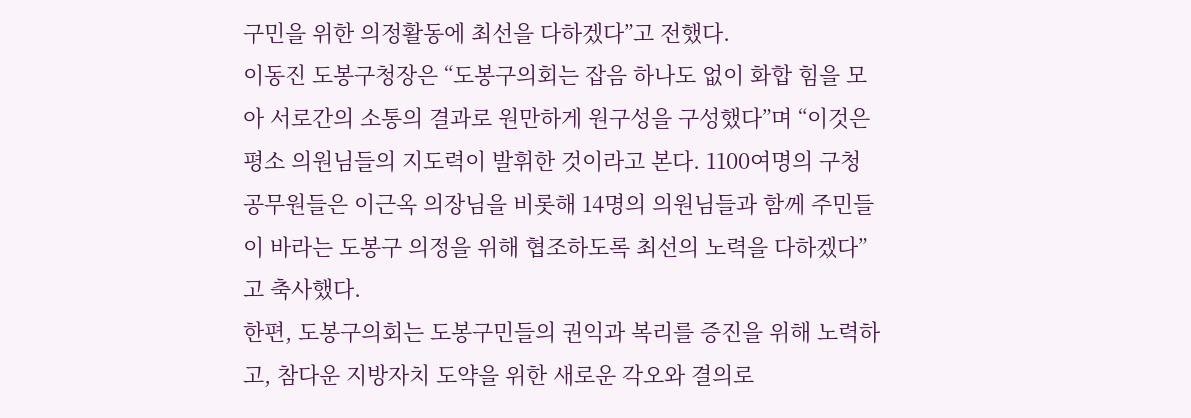구민을 위한 의정활동에 최선을 다하겠다”고 전했다.
이동진 도봉구청장은 “도봉구의회는 잡음 하나도 없이 화합 힘을 모아 서로간의 소통의 결과로 원만하게 원구성을 구성했다”며 “이것은 평소 의원님들의 지도력이 발휘한 것이라고 본다. 1100여명의 구청 공무원들은 이근옥 의장님을 비롯해 14명의 의원님들과 함께 주민들이 바라는 도봉구 의정을 위해 협조하도록 최선의 노력을 다하겠다”고 축사했다.
한편, 도봉구의회는 도봉구민들의 권익과 복리를 증진을 위해 노력하고, 참다운 지방자치 도약을 위한 새로운 각오와 결의로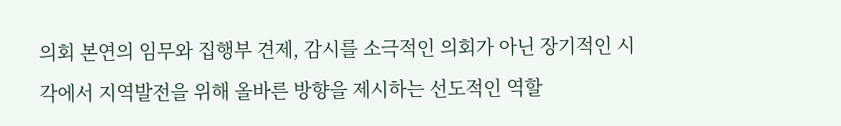의회 본연의 임무와 집행부 견제, 감시를 소극적인 의회가 아닌 장기적인 시각에서 지역발전을 위해 올바른 방향을 제시하는 선도적인 역할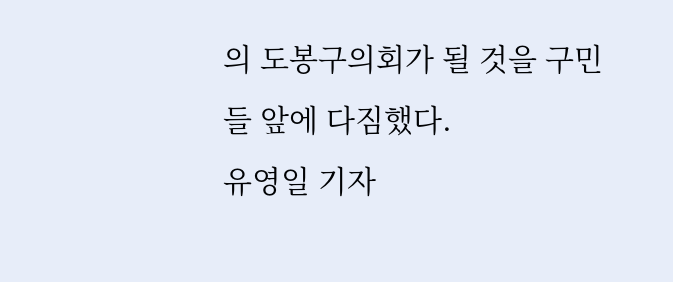의 도봉구의회가 될 것을 구민들 앞에 다짐했다.
유영일 기자